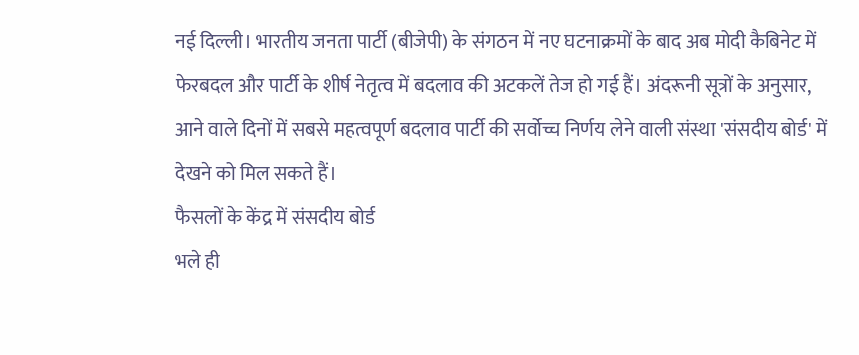नई दिल्ली। भारतीय जनता पार्टी (बीजेपी) के संगठन में नए घटनाक्रमों के बाद अब मोदी कैबिनेट में फेरबदल और पार्टी के शीर्ष नेतृत्व में बदलाव की अटकलें तेज हो गई हैं। अंदरूनी सूत्रों के अनुसार, आने वाले दिनों में सबसे महत्वपूर्ण बदलाव पार्टी की सर्वोच्च निर्णय लेने वाली संस्था 'संसदीय बोर्ड' में देखने को मिल सकते हैं।
फैसलों के केंद्र में संसदीय बोर्ड
भले ही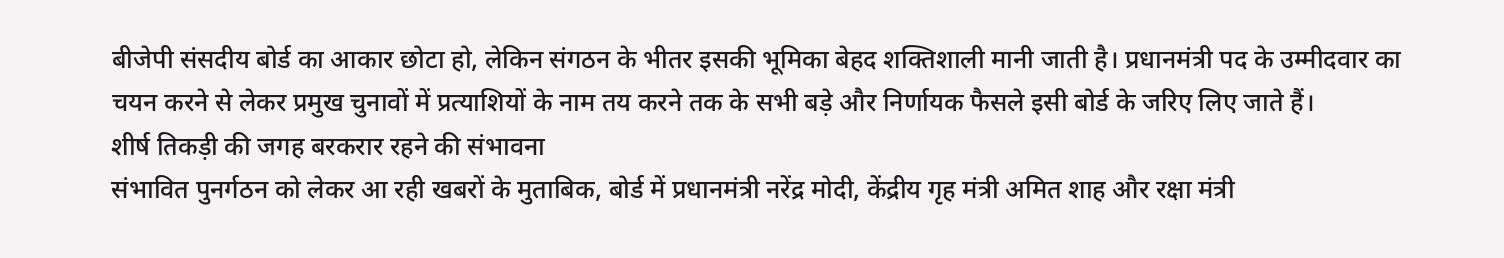बीजेपी संसदीय बोर्ड का आकार छोटा हो, लेकिन संगठन के भीतर इसकी भूमिका बेहद शक्तिशाली मानी जाती है। प्रधानमंत्री पद के उम्मीदवार का चयन करने से लेकर प्रमुख चुनावों में प्रत्याशियों के नाम तय करने तक के सभी बड़े और निर्णायक फैसले इसी बोर्ड के जरिए लिए जाते हैं।
शीर्ष तिकड़ी की जगह बरकरार रहने की संभावना
संभावित पुनर्गठन को लेकर आ रही खबरों के मुताबिक, बोर्ड में प्रधानमंत्री नरेंद्र मोदी, केंद्रीय गृह मंत्री अमित शाह और रक्षा मंत्री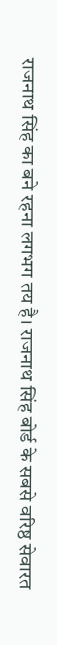राजनाथ सिंह का बने रहना लगभग तय है। राजनाथ सिंह बोर्ड के सबसे वरिष्ठ सेवारत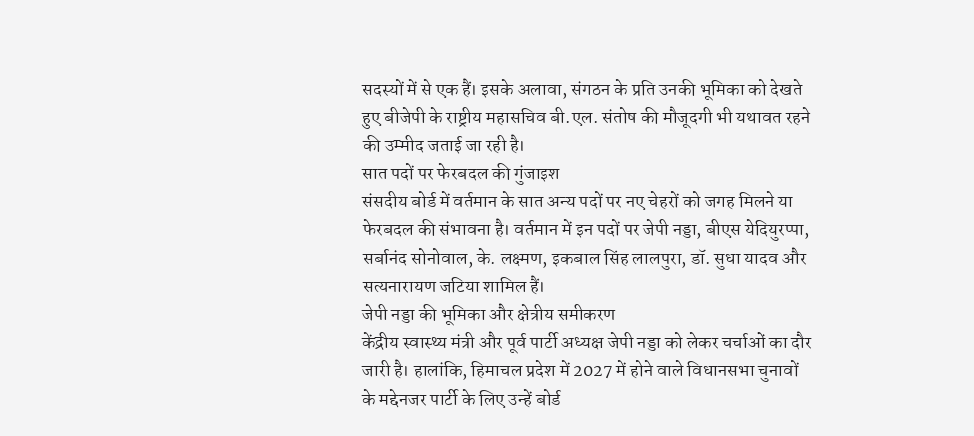सदस्यों में से एक हैं। इसके अलावा, संगठन के प्रति उनकी भूमिका को देखते हुए बीजेपी के राष्ट्रीय महासचिव बी.एल. संतोष की मौजूदगी भी यथावत रहने की उम्मीद जताई जा रही है।
सात पदों पर फेरबदल की गुंजाइश
संसदीय बोर्ड में वर्तमान के सात अन्य पदों पर नए चेहरों को जगह मिलने या फेरबदल की संभावना है। वर्तमान में इन पदों पर जेपी नड्डा, बीएस येदियुरप्पा, सर्बानंद सोनोवाल, के. लक्ष्मण, इकबाल सिंह लालपुरा, डॉ. सुधा यादव और सत्यनारायण जटिया शामिल हैं।
जेपी नड्डा की भूमिका और क्षेत्रीय समीकरण
केंद्रीय स्वास्थ्य मंत्री और पूर्व पार्टी अध्यक्ष जेपी नड्डा को लेकर चर्चाओं का दौर जारी है। हालांकि, हिमाचल प्रदेश में 2027 में होने वाले विधानसभा चुनावों के मद्देनजर पार्टी के लिए उन्हें बोर्ड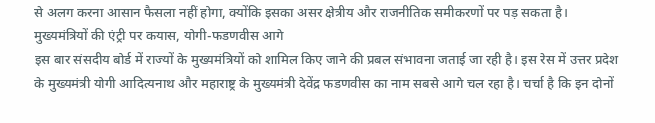से अलग करना आसान फैसला नहीं होगा, क्योंकि इसका असर क्षेत्रीय और राजनीतिक समीकरणों पर पड़ सकता है।
मुख्यमंत्रियों की एंट्री पर कयास, योगी-फडणवीस आगे
इस बार संसदीय बोर्ड में राज्यों के मुख्यमंत्रियों को शामिल किए जाने की प्रबल संभावना जताई जा रही है। इस रेस में उत्तर प्रदेश के मुख्यमंत्री योगी आदित्यनाथ और महाराष्ट्र के मुख्यमंत्री देवेंद्र फडणवीस का नाम सबसे आगे चल रहा है। चर्चा है कि इन दोनों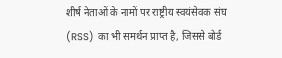शीर्ष नेताओं के नामों पर राष्ट्रीय स्वयंसेवक संघ (RSS) का भी समर्थन प्राप्त है, जिससे बोर्ड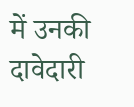में उनकी दावेदारी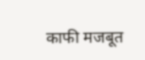काफी मजबूत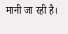मानी जा रही है।